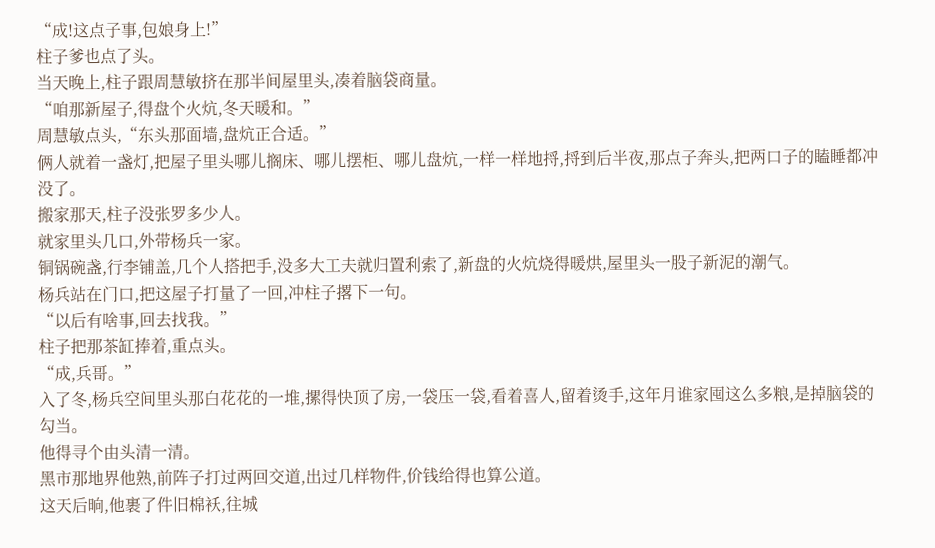“成!这点子事,包娘身上!”
柱子爹也点了头。
当天晚上,柱子跟周慧敏挤在那半间屋里头,凑着脑袋商量。
“咱那新屋子,得盘个火炕,冬天暖和。”
周慧敏点头,“东头那面墙,盘炕正合适。”
俩人就着一盏灯,把屋子里头哪儿搁床、哪儿摆柜、哪儿盘炕,一样一样地捋,捋到后半夜,那点子奔头,把两口子的瞌睡都冲没了。
搬家那天,柱子没张罗多少人。
就家里头几口,外带杨兵一家。
铜锅碗盏,行李铺盖,几个人搭把手,没多大工夫就归置利索了,新盘的火炕烧得暖烘,屋里头一股子新泥的潮气。
杨兵站在门口,把这屋子打量了一回,冲柱子撂下一句。
“以后有啥事,回去找我。”
柱子把那茶缸捧着,重点头。
“成,兵哥。”
入了冬,杨兵空间里头那白花花的一堆,摞得快顶了房,一袋压一袋,看着喜人,留着烫手,这年月谁家囤这么多粮,是掉脑袋的勾当。
他得寻个由头清一清。
黑市那地界他熟,前阵子打过两回交道,出过几样物件,价钱给得也算公道。
这天后晌,他裹了件旧棉袄,往城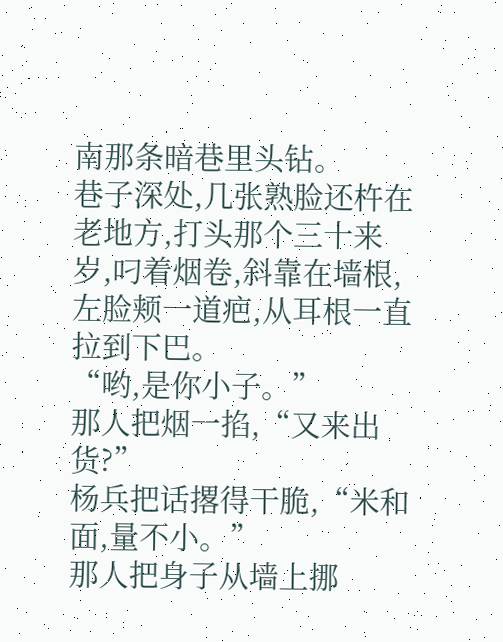南那条暗巷里头钻。
巷子深处,几张熟脸还杵在老地方,打头那个三十来岁,叼着烟卷,斜靠在墙根,左脸颊一道疤,从耳根一直拉到下巴。
“哟,是你小子。”
那人把烟一掐,“又来出货?”
杨兵把话撂得干脆,“米和面,量不小。”
那人把身子从墙上挪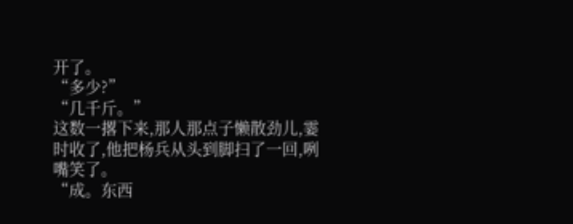开了。
“多少?”
“几千斤。”
这数一撂下来,那人那点子懒散劲儿,霎时收了,他把杨兵从头到脚扫了一回,咧嘴笑了。
“成。东西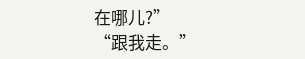在哪儿?”
“跟我走。”